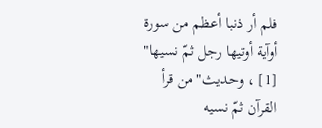فلم أر ذنبا أعظم من سورة أوآية أوتيها رجل ثمّ نسيها" [1] ، وحديث"من قرأ القرآن ثمّ نسيه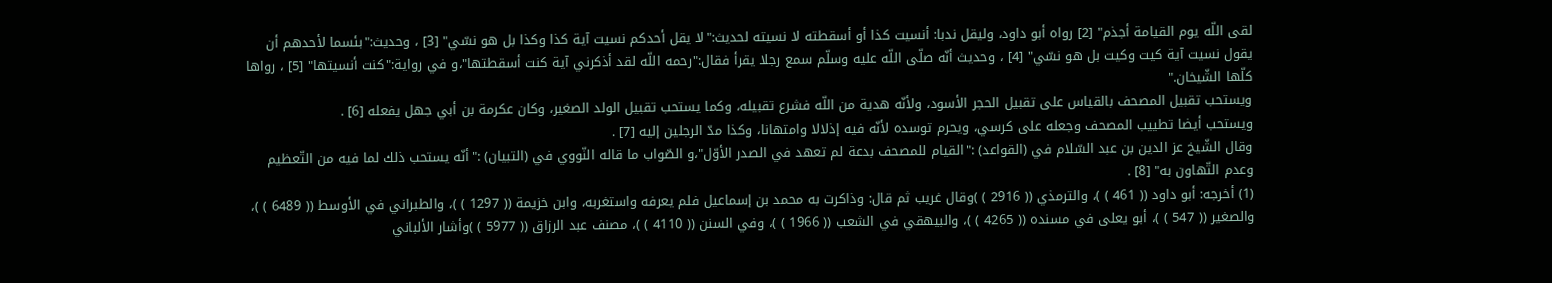لقى اللّه يوم القيامة أجذم" [2] رواه أبو داود، وليقل ندبا: أنسيت كذا أو أسقطته لا نسيته لحديث:"لا يقل أحدكم نسيت آية كذا وكذا بل هو نسّي" [3] ، وحديث:"بئسما لأحدهم أن يقول نسيت آية كيت وكيت بل هو نسّي" [4] ، وحديث أنّه صلّى اللّه عليه وسلّم سمع رجلا يقرأ فقال:"رحمه اللّه لقد أذكرني آية كنت أسقطتها"،و في رواية:"كنت أنسيتها" [5] ، رواها كلّها الشّيخان."
ويستحب تقبيل المصحف بالقياس على تقبيل الحجر الأسود، ولأنّه هدية من اللّه فشرع تقبيله، وكما يستحب تقبيل الولد الصغير، وكان عكرمة بن أبي جهل يفعله [6] .
ويستحب أيضا تطييب المصحف وجعله على كرسي، ويحرم توسده لأنّه فيه إذلالا وامتهانا، وكذا مدّ الرجلين إليه [7] .
وقال الشّيخ عز الدين بن عبد السّلام في (القواعد) :"القيام للمصحف بدعة لم تعهد في الصدر الأوّل"،و الصّواب ما قاله النّووي في (التبيان) :"أنّه يستحب ذلك لما فيه من التّعظيم وعدم التّهاون به" [8] .
(1) أخرجه: أبو داود (( 461 ) )، والترمذي (( 2916 ) )وقال غريب ثم قال: وذاكرت به محمد بن إسماعيل فلم يعرفه واستغربه، وابن خزيمة (( 1297 ) )، والطبراني في الأوسط (( 6489 ) )، والصغير (( 547 ) )، أبو يعلى في مسنده (( 4265 ) )، والبيهقي في الشعب (( 1966 ) )، وفي السنن (( 4110 ) )، مصنف عبد الرزاق (( 5977 ) )وأشار الألباني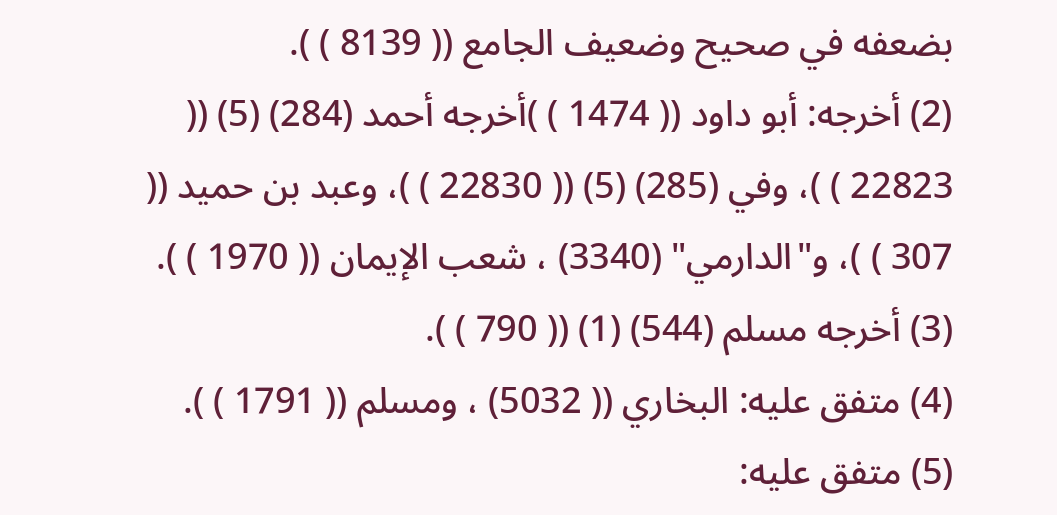بضعفه في صحيح وضعيف الجامع (( 8139 ) ).
(2) أخرجه: أبو داود (( 1474 ) )أخرجه أحمد (284) (5) (( 22823 ) )، وفي (285) (5) (( 22830 ) )، وعبد بن حميد (( 307 ) )، و"الدارمي" (3340) ، شعب الإيمان (( 1970 ) ).
(3) أخرجه مسلم (544) (1) (( 790 ) ).
(4) متفق عليه: البخاري (( 5032) ، ومسلم (( 1791 ) ).
(5) متفق عليه: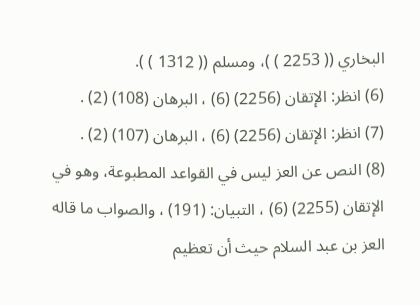البخاري (( 2253 ) )، ومسلم (( 1312 ) ).
(6) انظر: الإتقان (2256) (6) ، البرهان (108) (2) .
(7) انظر: الإتقان (2256) (6) ، البرهان (107) (2) .
(8) النص عن العز ليس في القواعد المطبوعة، وهو في الإتقان (2255) (6) ، التبيان: (191) ، والصواب ما قاله العز بن عبد السلام حيث أن تعظيم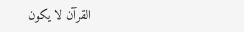القرآن لا يكون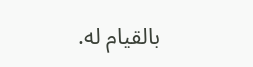بالقيام له.